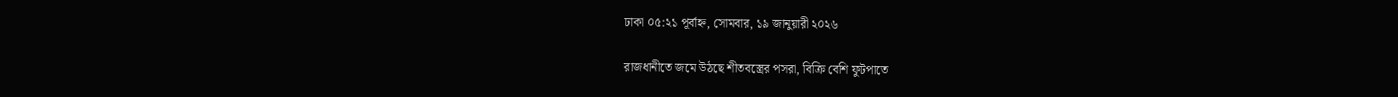ঢাকা ০৫:২১ পূর্বাহ্ন, সোমবার, ১৯ জানুয়ারী ২০২৬

রাজধানীতে জমে উঠছে শীতবস্ত্রের পসরা, বিক্রি বেশি ফুটপাতে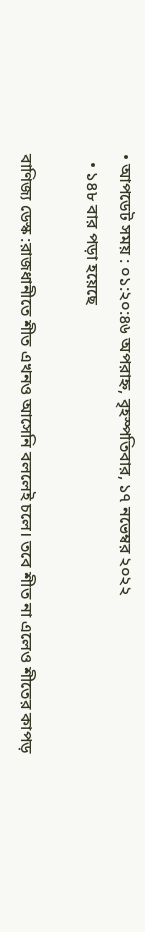• আপডেট সময় : ০১:২০:৪৬ অপরাহ্ন, বৃহস্পতিবার, ১৭ নভেম্বর ২০২২
  • ১৪৮ বার পড়া হয়েছে

বাণিজ্য ডেস্ক :রাজধানীতে শীত এখনও আসেনি বললেই চলে। তবে শীত না এলেও শীতের কাপড়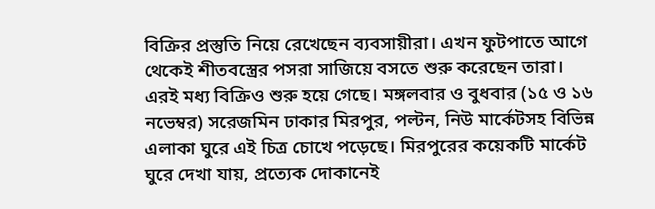বিক্রির প্রস্তুতি নিয়ে রেখেছেন ব্যবসায়ীরা। এখন ফুটপাতে আগে থেকেই শীতবস্ত্রের পসরা সাজিয়ে বসতে শুরু করেছেন তারা। এরই মধ্য বিক্রিও শুরু হয়ে গেছে। মঙ্গলবার ও বুধবার (১৫ ও ১৬ নভেম্বর) সরেজমিন ঢাকার মিরপুর, পল্টন, নিউ মার্কেটসহ বিভিন্ন এলাকা ঘুরে এই চিত্র চোখে পড়েছে। মিরপুরের কয়েকটি মার্কেট ঘুরে দেখা যায়, প্রত্যেক দোকানেই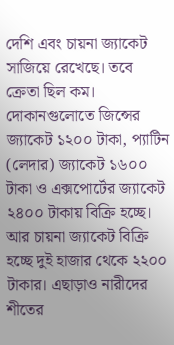দেশি এবং চায়না জ্যাকেট সাজিয়ে রেখেছে। তবে ক্রেতা ছিল কম। দোকানগুলোতে জিন্সের জ্যাকেট ১২০০ টাকা, প্যাটিন (লেদার) জ্যাকেট ১৬০০ টাকা ও এক্সপোর্টের জ্যাকেট ২৪০০ টাকায় বিক্রি হচ্ছে। আর চায়না জ্যাকেট বিক্রি হচ্ছে দুই হাজার থেকে ২২০০ টাকার। এছাড়াও নারীদের শীতের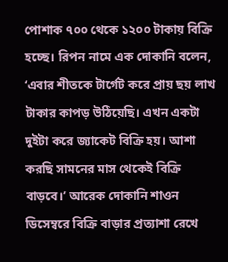পোশাক ৭০০ থেকে ১২০০ টাকায় বিক্রি হচ্ছে। রিপন নামে এক দোকানি বলেন, ‘এবার শীতকে টার্গেট করে প্রায় ছয় লাখ টাকার কাপড় উঠিয়েছি। এখন একটা দুইটা করে জ্যাকেট বিক্রি হয়। আশা করছি সামনের মাস থেকেই বিক্রি বাড়বে।’ আরেক দোকানি শাওন ডিসেম্বরে বিক্রি বাড়ার প্রত্যাশা রেখে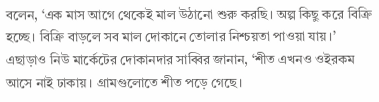বলেন, ‘এক মাস আগে থেকেই মাল উঠানো শুরু করছি। অল্প কিছু করে বিক্রি হচ্ছে। বিক্রি বাড়লে সব মাল দোকানে তোলার নিশ্চয়তা পাওয়া যায়।’ এছাড়াও নিউ মার্কেটের দোকানদার সাব্বির জানান, ‘শীত এখনও ওইরকম আসে নাই ঢাকায়। গ্রামগুলোতে শীত পড়ে গেছে।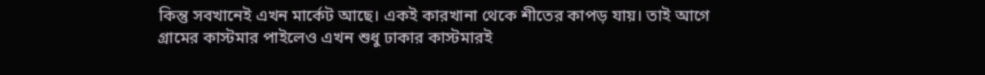কিন্তু সবখানেই এখন মার্কেট আছে। একই কারখানা থেকে শীতের কাপড় যায়। তাই আগে গ্রামের কাস্টমার পাইলেও এখন শুধু ঢাকার কাস্টমারই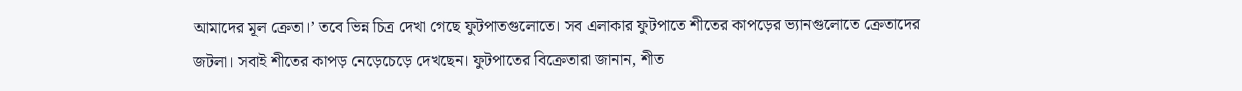আমাদের মূল ক্রেতা।’ তবে ভিন্ন চিত্র দেখা গেছে ফুটপাতগুলোতে। সব এলাকার ফুটপাতে শীতের কাপড়ের ভ্যানগুলোতে ক্রেতাদের জটলা। সবাই শীতের কাপড় নেড়েচেড়ে দেখছেন। ফুটপাতের বিক্রেতারা জানান, শীত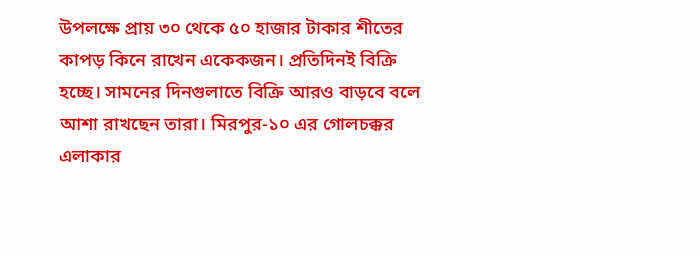উপলক্ষে প্রায় ৩০ থেকে ৫০ হাজার টাকার শীতের কাপড় কিনে রাখেন একেকজন। প্রতিদিনই বিক্রি হচ্ছে। সামনের দিনগুলাতে বিক্রি আরও বাড়বে বলে আশা রাখছেন তারা। মিরপুর-১০ এর গোলচক্কর এলাকার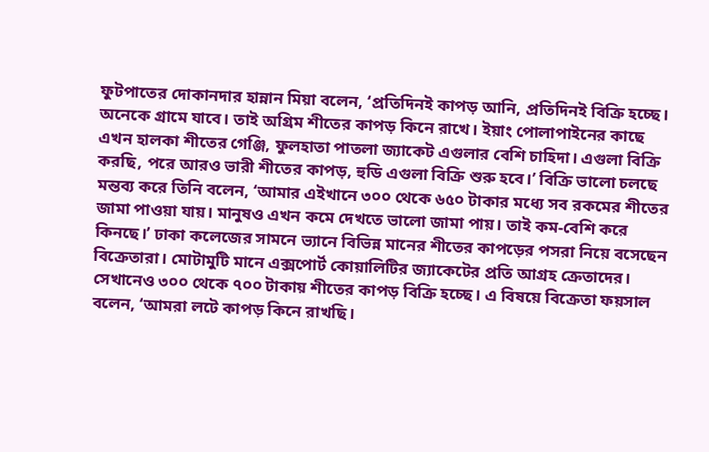ফুটপাতের দোকানদার হান্নান মিয়া বলেন, ‘প্রতিদিনই কাপড় আনি, প্রতিদিনই বিক্রি হচ্ছে। অনেকে গ্রামে যাবে। তাই অগ্রিম শীতের কাপড় কিনে রাখে। ইয়াং পোলাপাইনের কাছে এখন হালকা শীতের গেঞ্জি, ফুলহাতা পাতলা জ্যাকেট এগুলার বেশি চাহিদা। এগুলা বিক্রি করছি, পরে আরও ভারী শীতের কাপড়, হুডি এগুলা বিক্রি শুরু হবে।’ বিক্রি ভালো চলছে মন্তব্য করে তিনি বলেন, ‘আমার এইখানে ৩০০ থেকে ৬৫০ টাকার মধ্যে সব রকমের শীতের জামা পাওয়া যায়। মানুষও এখন কমে দেখতে ভালো জামা পায়। তাই কম-বেশি করে কিনছে।’ ঢাকা কলেজের সামনে ভ্যানে বিভিন্ন মানের শীতের কাপড়ের পসরা নিয়ে বসেছেন বিক্রেতারা। মোটামুটি মানে এক্সপোর্ট কোয়ালিটির জ্যাকেটের প্রতি আগ্রহ ক্রেতাদের। সেখানেও ৩০০ থেকে ৭০০ টাকায় শীতের কাপড় বিক্রি হচ্ছে। এ বিষয়ে বিক্রেতা ফয়সাল বলেন, ‘আমরা লটে কাপড় কিনে রাখছি।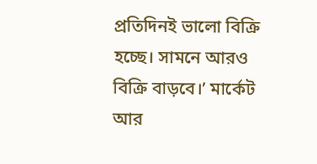প্রতিদিনই ভালো বিক্রি হচ্ছে। সামনে আরও বিক্রি বাড়বে।’ মার্কেট আর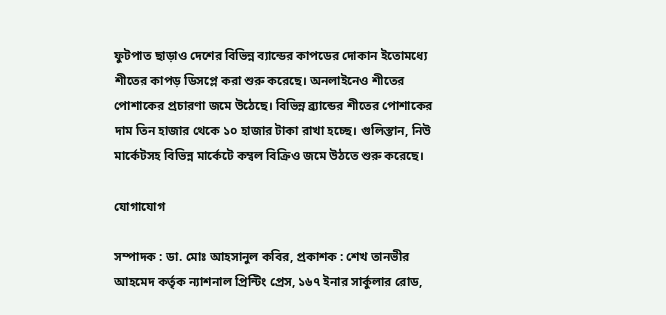ফুটপাত ছাড়াও দেশের বিভিন্ন ব্যান্ডের কাপডের দোকান ইতোমধ্যে শীতের কাপড় ডিসপ্লে করা শুরু করেছে। অনলাইনেও শীতের পোশাকের প্রচারণা জমে উঠেছে। বিভিন্ন ব্র্যান্ডের শীতের পোশাকের দাম তিন হাজার থেকে ১০ হাজার টাকা রাখা হচ্ছে। গুলিস্তান, নিউ মার্কেটসহ বিভিন্ন মার্কেটে কম্বল বিক্রিও জমে উঠতে শুরু করেছে।

যোগাযোগ

সম্পাদক : ডা. মোঃ আহসানুল কবির, প্রকাশক : শেখ তানভীর আহমেদ কর্তৃক ন্যাশনাল প্রিন্টিং প্রেস, ১৬৭ ইনার সার্কুলার রোড,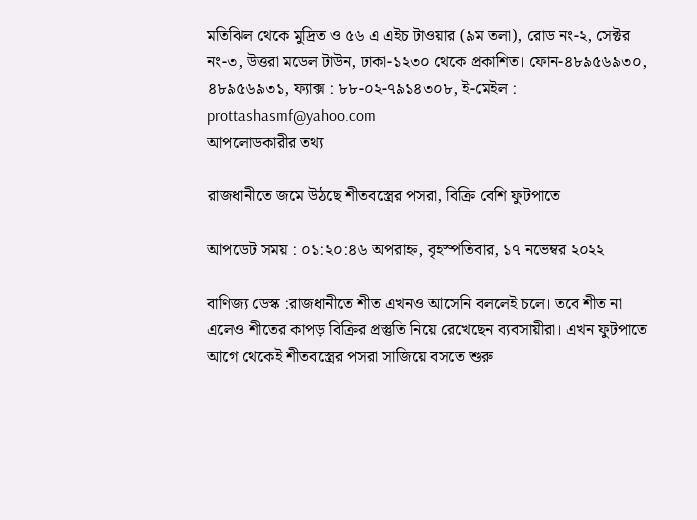মতিঝিল থেকে মুদ্রিত ও ৫৬ এ এইচ টাওয়ার (৯ম তলা), রোড নং-২, সেক্টর নং-৩, উত্তরা মডেল টাউন, ঢাকা-১২৩০ থেকে প্রকাশিত। ফোন-৪৮৯৫৬৯৩০, ৪৮৯৫৬৯৩১, ফ্যাক্স : ৮৮-০২-৭৯১৪৩০৮, ই-মেইল : prottashasmf@yahoo.com
আপলোডকারীর তথ্য

রাজধানীতে জমে উঠছে শীতবস্ত্রের পসরা, বিক্রি বেশি ফুটপাতে

আপডেট সময় : ০১:২০:৪৬ অপরাহ্ন, বৃহস্পতিবার, ১৭ নভেম্বর ২০২২

বাণিজ্য ডেস্ক :রাজধানীতে শীত এখনও আসেনি বললেই চলে। তবে শীত না এলেও শীতের কাপড় বিক্রির প্রস্তুতি নিয়ে রেখেছেন ব্যবসায়ীরা। এখন ফুটপাতে আগে থেকেই শীতবস্ত্রের পসরা সাজিয়ে বসতে শুরু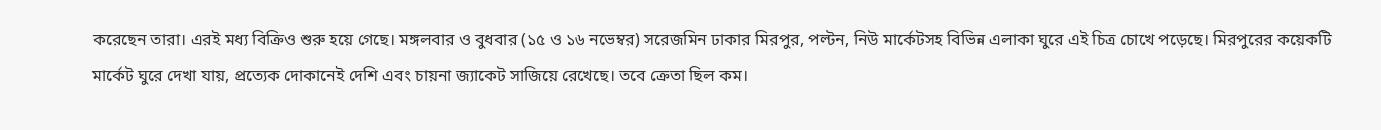করেছেন তারা। এরই মধ্য বিক্রিও শুরু হয়ে গেছে। মঙ্গলবার ও বুধবার (১৫ ও ১৬ নভেম্বর) সরেজমিন ঢাকার মিরপুর, পল্টন, নিউ মার্কেটসহ বিভিন্ন এলাকা ঘুরে এই চিত্র চোখে পড়েছে। মিরপুরের কয়েকটি মার্কেট ঘুরে দেখা যায়, প্রত্যেক দোকানেই দেশি এবং চায়না জ্যাকেট সাজিয়ে রেখেছে। তবে ক্রেতা ছিল কম।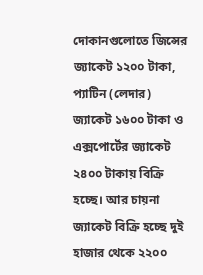দোকানগুলোতে জিন্সের জ্যাকেট ১২০০ টাকা, প্যাটিন (লেদার) জ্যাকেট ১৬০০ টাকা ও এক্সপোর্টের জ্যাকেট ২৪০০ টাকায় বিক্রি হচ্ছে। আর চায়না জ্যাকেট বিক্রি হচ্ছে দুই হাজার থেকে ২২০০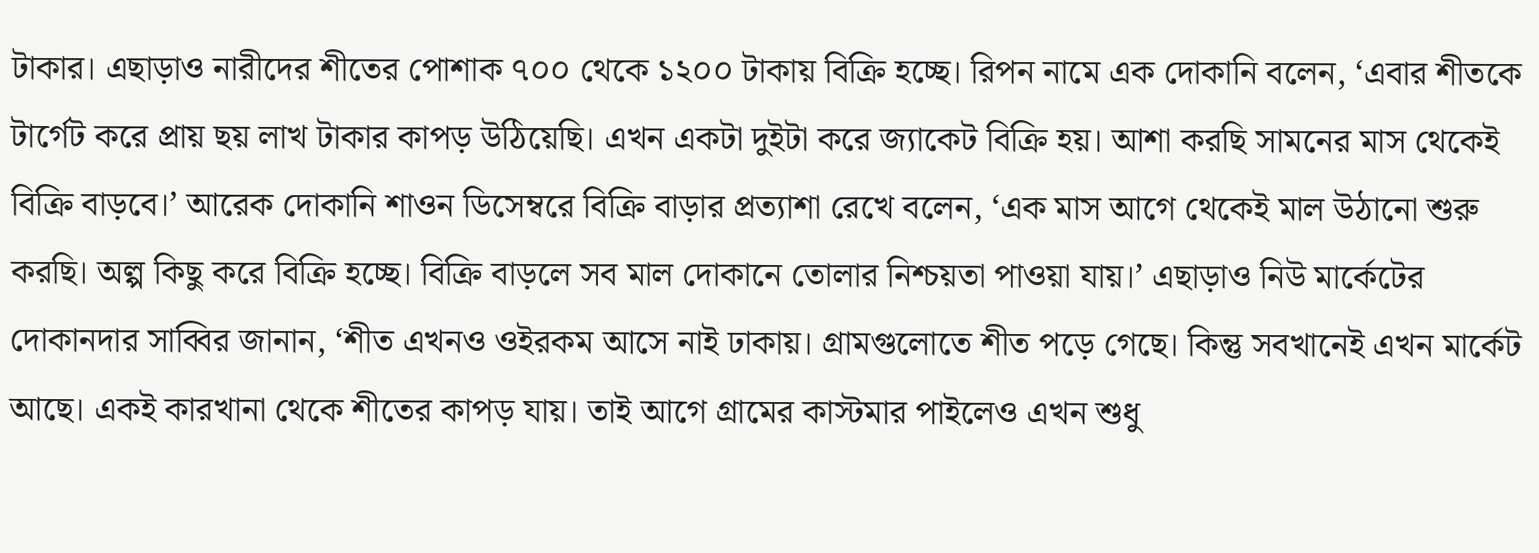টাকার। এছাড়াও নারীদের শীতের পোশাক ৭০০ থেকে ১২০০ টাকায় বিক্রি হচ্ছে। রিপন নামে এক দোকানি বলেন, ‘এবার শীতকে টার্গেট করে প্রায় ছয় লাখ টাকার কাপড় উঠিয়েছি। এখন একটা দুইটা করে জ্যাকেট বিক্রি হয়। আশা করছি সামনের মাস থেকেই বিক্রি বাড়বে।’ আরেক দোকানি শাওন ডিসেম্বরে বিক্রি বাড়ার প্রত্যাশা রেখে বলেন, ‘এক মাস আগে থেকেই মাল উঠানো শুরু করছি। অল্প কিছু করে বিক্রি হচ্ছে। বিক্রি বাড়লে সব মাল দোকানে তোলার নিশ্চয়তা পাওয়া যায়।’ এছাড়াও নিউ মার্কেটের দোকানদার সাব্বির জানান, ‘শীত এখনও ওইরকম আসে নাই ঢাকায়। গ্রামগুলোতে শীত পড়ে গেছে। কিন্তু সবখানেই এখন মার্কেট আছে। একই কারখানা থেকে শীতের কাপড় যায়। তাই আগে গ্রামের কাস্টমার পাইলেও এখন শুধু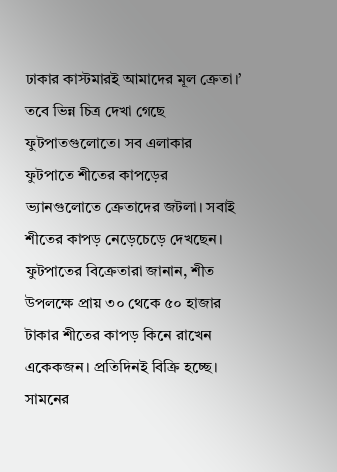ঢাকার কাস্টমারই আমাদের মূল ক্রেতা।’ তবে ভিন্ন চিত্র দেখা গেছে ফুটপাতগুলোতে। সব এলাকার ফুটপাতে শীতের কাপড়ের ভ্যানগুলোতে ক্রেতাদের জটলা। সবাই শীতের কাপড় নেড়েচেড়ে দেখছেন। ফুটপাতের বিক্রেতারা জানান, শীত উপলক্ষে প্রায় ৩০ থেকে ৫০ হাজার টাকার শীতের কাপড় কিনে রাখেন একেকজন। প্রতিদিনই বিক্রি হচ্ছে। সামনের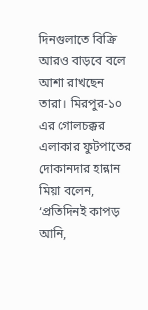দিনগুলাতে বিক্রি আরও বাড়বে বলে আশা রাখছেন তারা। মিরপুর-১০ এর গোলচক্কর এলাকার ফুটপাতের দোকানদার হান্নান মিয়া বলেন, ‘প্রতিদিনই কাপড় আনি,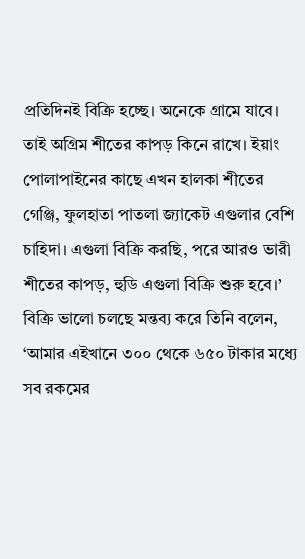প্রতিদিনই বিক্রি হচ্ছে। অনেকে গ্রামে যাবে। তাই অগ্রিম শীতের কাপড় কিনে রাখে। ইয়াং পোলাপাইনের কাছে এখন হালকা শীতের গেঞ্জি, ফুলহাতা পাতলা জ্যাকেট এগুলার বেশি চাহিদা। এগুলা বিক্রি করছি, পরে আরও ভারী শীতের কাপড়, হুডি এগুলা বিক্রি শুরু হবে।’ বিক্রি ভালো চলছে মন্তব্য করে তিনি বলেন, ‘আমার এইখানে ৩০০ থেকে ৬৫০ টাকার মধ্যে সব রকমের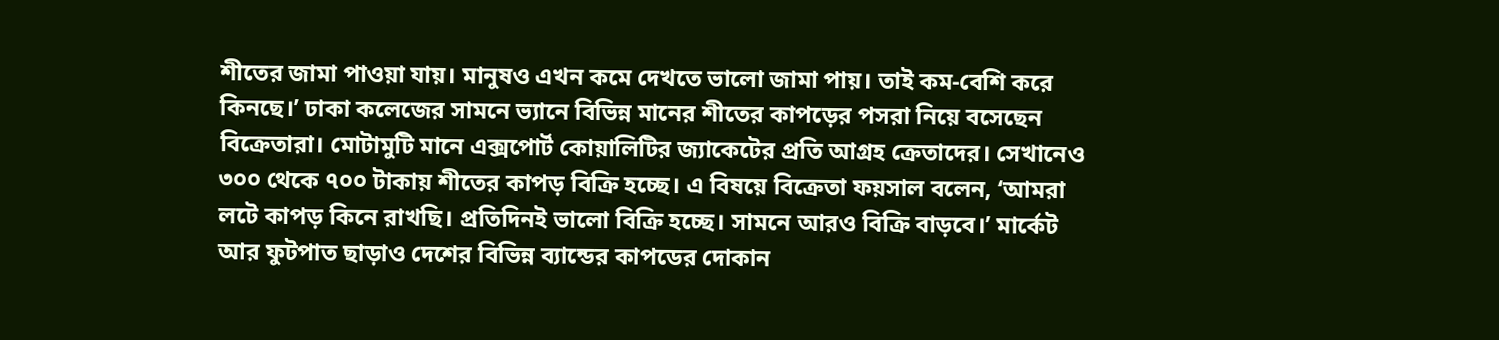শীতের জামা পাওয়া যায়। মানুষও এখন কমে দেখতে ভালো জামা পায়। তাই কম-বেশি করে কিনছে।’ ঢাকা কলেজের সামনে ভ্যানে বিভিন্ন মানের শীতের কাপড়ের পসরা নিয়ে বসেছেন বিক্রেতারা। মোটামুটি মানে এক্সপোর্ট কোয়ালিটির জ্যাকেটের প্রতি আগ্রহ ক্রেতাদের। সেখানেও ৩০০ থেকে ৭০০ টাকায় শীতের কাপড় বিক্রি হচ্ছে। এ বিষয়ে বিক্রেতা ফয়সাল বলেন, ‘আমরা লটে কাপড় কিনে রাখছি। প্রতিদিনই ভালো বিক্রি হচ্ছে। সামনে আরও বিক্রি বাড়বে।’ মার্কেট আর ফুটপাত ছাড়াও দেশের বিভিন্ন ব্যান্ডের কাপডের দোকান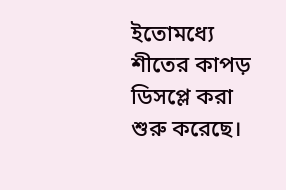ইতোমধ্যে শীতের কাপড় ডিসপ্লে করা শুরু করেছে।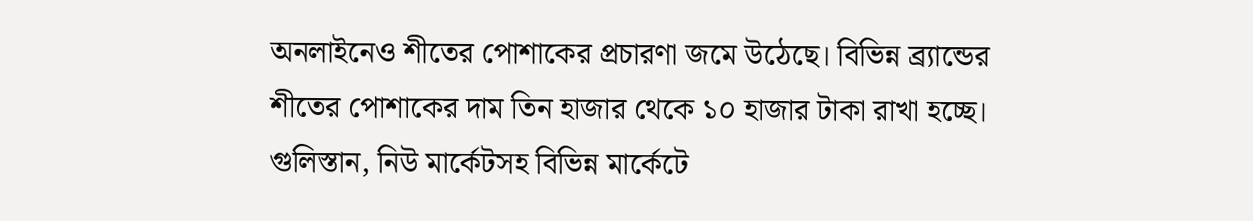অনলাইনেও শীতের পোশাকের প্রচারণা জমে উঠেছে। বিভিন্ন ব্র্যান্ডের শীতের পোশাকের দাম তিন হাজার থেকে ১০ হাজার টাকা রাখা হচ্ছে। গুলিস্তান, নিউ মার্কেটসহ বিভিন্ন মার্কেটে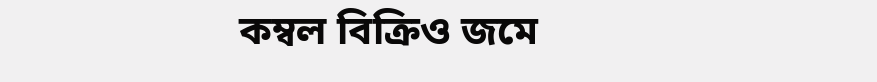কম্বল বিক্রিও জমে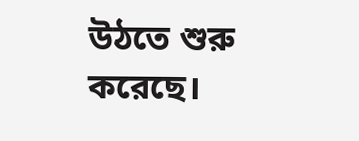উঠতে শুরু করেছে।